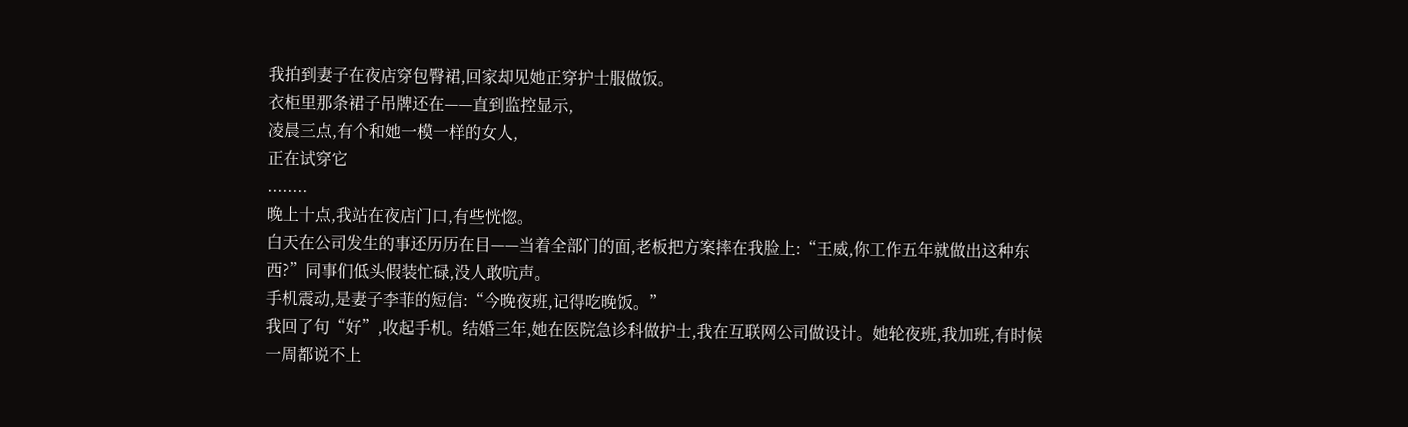我拍到妻子在夜店穿包臀裙,回家却见她正穿护士服做饭。
衣柜里那条裙子吊牌还在——直到监控显示,
凌晨三点,有个和她一模一样的女人,
正在试穿它
........
晚上十点,我站在夜店门口,有些恍惚。
白天在公司发生的事还历历在目——当着全部门的面,老板把方案摔在我脸上:“王威,你工作五年就做出这种东西?”同事们低头假装忙碌,没人敢吭声。
手机震动,是妻子李菲的短信:“今晚夜班,记得吃晚饭。”
我回了句“好”,收起手机。结婚三年,她在医院急诊科做护士,我在互联网公司做设计。她轮夜班,我加班,有时候一周都说不上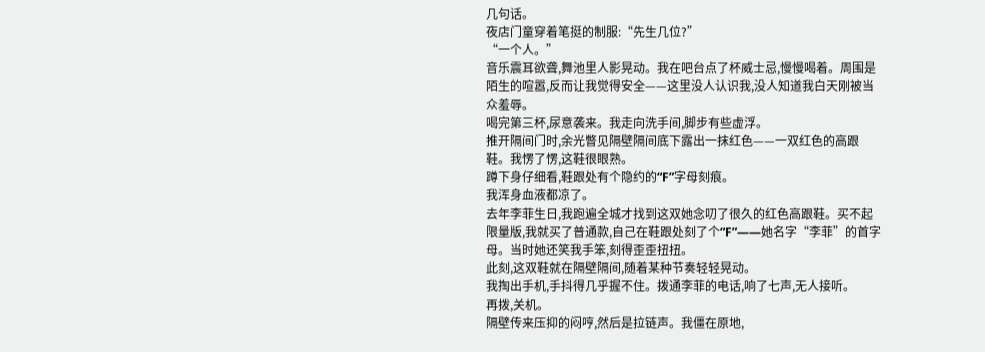几句话。
夜店门童穿着笔挺的制服:“先生几位?”
“一个人。”
音乐震耳欲聋,舞池里人影晃动。我在吧台点了杯威士忌,慢慢喝着。周围是陌生的喧嚣,反而让我觉得安全——这里没人认识我,没人知道我白天刚被当众羞辱。
喝完第三杯,尿意袭来。我走向洗手间,脚步有些虚浮。
推开隔间门时,余光瞥见隔壁隔间底下露出一抹红色——一双红色的高跟鞋。我愣了愣,这鞋很眼熟。
蹲下身仔细看,鞋跟处有个隐约的“F”字母刻痕。
我浑身血液都凉了。
去年李菲生日,我跑遍全城才找到这双她念叨了很久的红色高跟鞋。买不起限量版,我就买了普通款,自己在鞋跟处刻了个“F”——她名字“李菲”的首字母。当时她还笑我手笨,刻得歪歪扭扭。
此刻,这双鞋就在隔壁隔间,随着某种节奏轻轻晃动。
我掏出手机,手抖得几乎握不住。拨通李菲的电话,响了七声,无人接听。
再拨,关机。
隔壁传来压抑的闷哼,然后是拉链声。我僵在原地,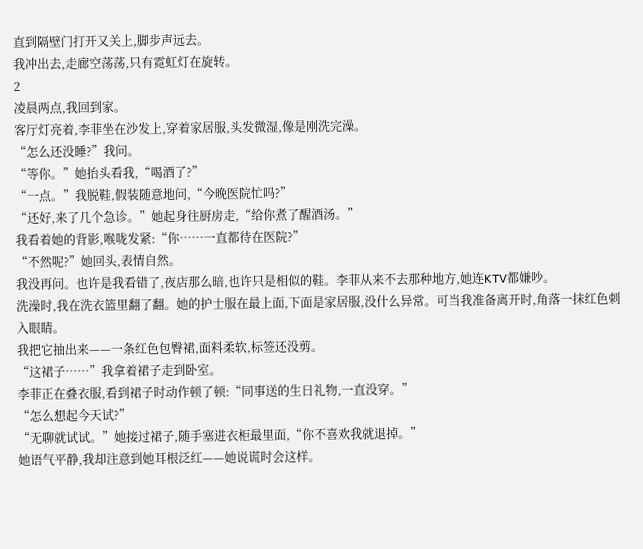直到隔壁门打开又关上,脚步声远去。
我冲出去,走廊空荡荡,只有霓虹灯在旋转。
2
凌晨两点,我回到家。
客厅灯亮着,李菲坐在沙发上,穿着家居服,头发微湿,像是刚洗完澡。
“怎么还没睡?”我问。
“等你。”她抬头看我,“喝酒了?”
“一点。”我脱鞋,假装随意地问,“今晚医院忙吗?”
“还好,来了几个急诊。”她起身往厨房走,“给你煮了醒酒汤。”
我看着她的背影,喉咙发紧:“你……一直都待在医院?”
“不然呢?”她回头,表情自然。
我没再问。也许是我看错了,夜店那么暗,也许只是相似的鞋。李菲从来不去那种地方,她连KTV都嫌吵。
洗澡时,我在洗衣篮里翻了翻。她的护士服在最上面,下面是家居服,没什么异常。可当我准备离开时,角落一抹红色刺入眼睛。
我把它抽出来——一条红色包臀裙,面料柔软,标签还没剪。
“这裙子……”我拿着裙子走到卧室。
李菲正在叠衣服,看到裙子时动作顿了顿:“同事送的生日礼物,一直没穿。”
“怎么想起今天试?”
“无聊就试试。”她接过裙子,随手塞进衣柜最里面,“你不喜欢我就退掉。”
她语气平静,我却注意到她耳根泛红——她说谎时会这样。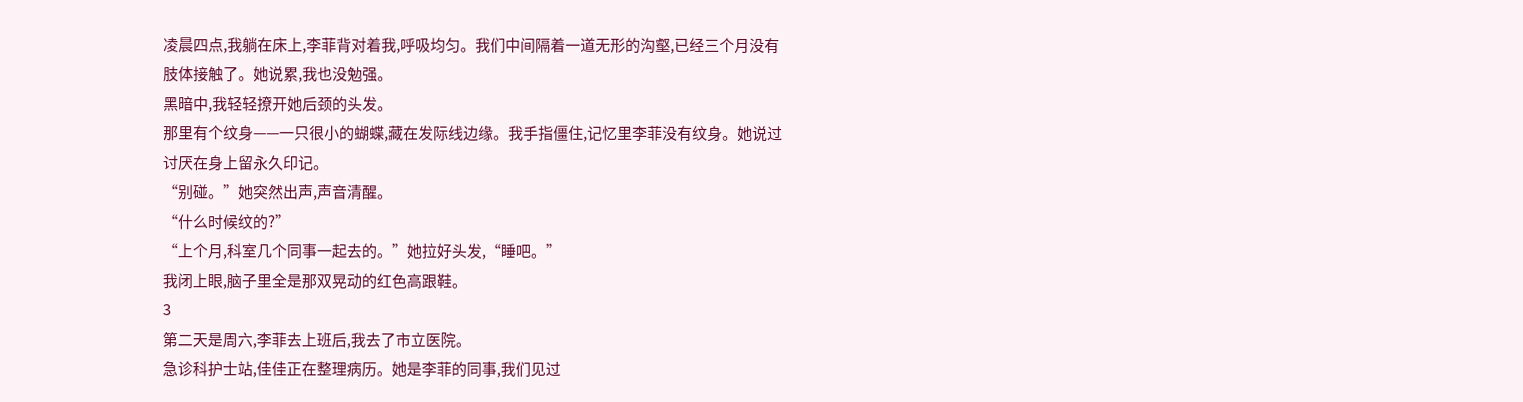凌晨四点,我躺在床上,李菲背对着我,呼吸均匀。我们中间隔着一道无形的沟壑,已经三个月没有肢体接触了。她说累,我也没勉强。
黑暗中,我轻轻撩开她后颈的头发。
那里有个纹身——一只很小的蝴蝶,藏在发际线边缘。我手指僵住,记忆里李菲没有纹身。她说过讨厌在身上留永久印记。
“别碰。”她突然出声,声音清醒。
“什么时候纹的?”
“上个月,科室几个同事一起去的。”她拉好头发,“睡吧。”
我闭上眼,脑子里全是那双晃动的红色高跟鞋。
3
第二天是周六,李菲去上班后,我去了市立医院。
急诊科护士站,佳佳正在整理病历。她是李菲的同事,我们见过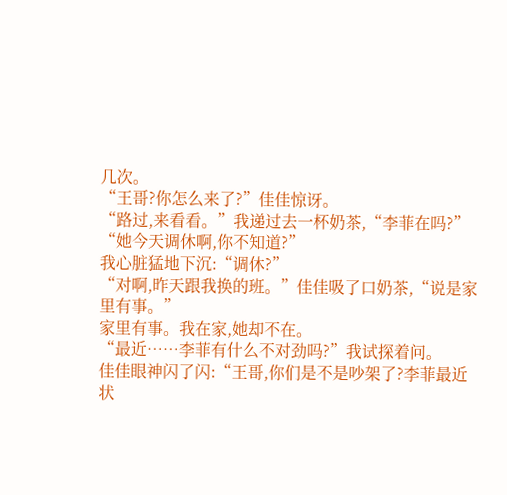几次。
“王哥?你怎么来了?”佳佳惊讶。
“路过,来看看。”我递过去一杯奶茶,“李菲在吗?”
“她今天调休啊,你不知道?”
我心脏猛地下沉:“调休?”
“对啊,昨天跟我换的班。”佳佳吸了口奶茶,“说是家里有事。”
家里有事。我在家,她却不在。
“最近……李菲有什么不对劲吗?”我试探着问。
佳佳眼神闪了闪:“王哥,你们是不是吵架了?李菲最近状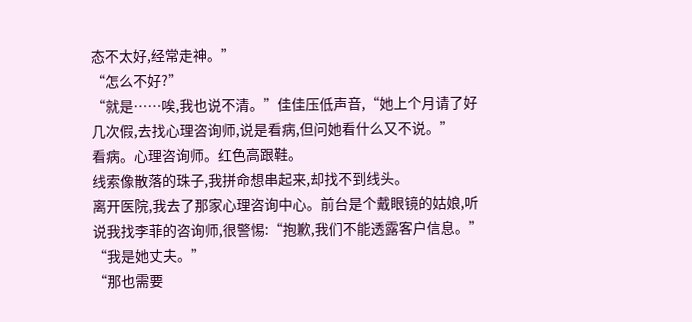态不太好,经常走神。”
“怎么不好?”
“就是……唉,我也说不清。”佳佳压低声音,“她上个月请了好几次假,去找心理咨询师,说是看病,但问她看什么又不说。”
看病。心理咨询师。红色高跟鞋。
线索像散落的珠子,我拼命想串起来,却找不到线头。
离开医院,我去了那家心理咨询中心。前台是个戴眼镜的姑娘,听说我找李菲的咨询师,很警惕:“抱歉,我们不能透露客户信息。”
“我是她丈夫。”
“那也需要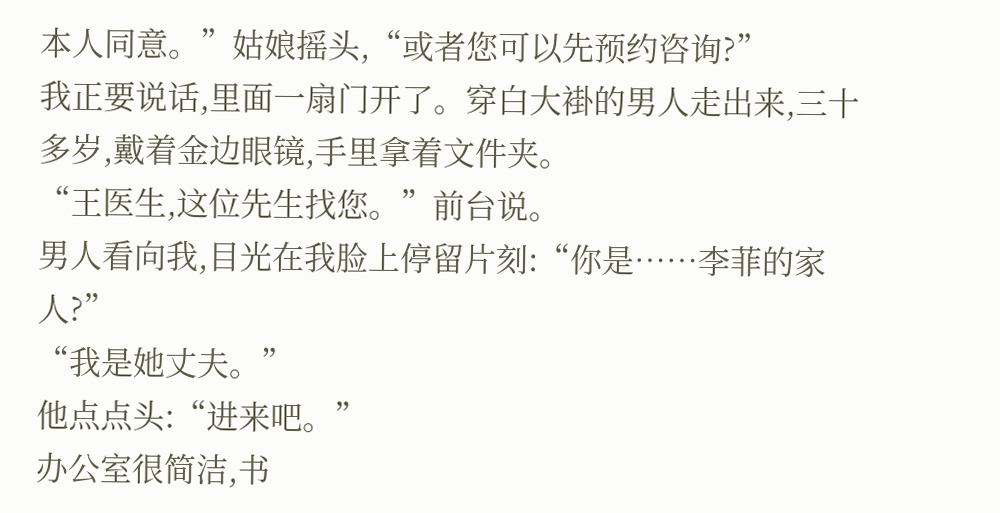本人同意。”姑娘摇头,“或者您可以先预约咨询?”
我正要说话,里面一扇门开了。穿白大褂的男人走出来,三十多岁,戴着金边眼镜,手里拿着文件夹。
“王医生,这位先生找您。”前台说。
男人看向我,目光在我脸上停留片刻:“你是……李菲的家人?”
“我是她丈夫。”
他点点头:“进来吧。”
办公室很简洁,书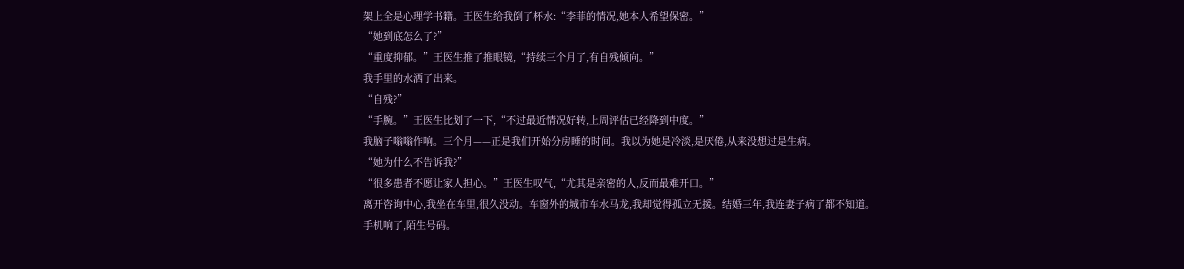架上全是心理学书籍。王医生给我倒了杯水:“李菲的情况,她本人希望保密。”
“她到底怎么了?”
“重度抑郁。”王医生推了推眼镜,“持续三个月了,有自残倾向。”
我手里的水洒了出来。
“自残?”
“手腕。”王医生比划了一下,“不过最近情况好转,上周评估已经降到中度。”
我脑子嗡嗡作响。三个月——正是我们开始分房睡的时间。我以为她是冷淡,是厌倦,从来没想过是生病。
“她为什么不告诉我?”
“很多患者不愿让家人担心。”王医生叹气,“尤其是亲密的人,反而最难开口。”
离开咨询中心,我坐在车里,很久没动。车窗外的城市车水马龙,我却觉得孤立无援。结婚三年,我连妻子病了都不知道。
手机响了,陌生号码。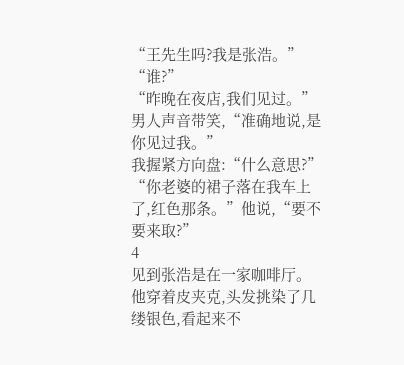“王先生吗?我是张浩。”
“谁?”
“昨晚在夜店,我们见过。”男人声音带笑,“准确地说,是你见过我。”
我握紧方向盘:“什么意思?”
“你老婆的裙子落在我车上了,红色那条。”他说,“要不要来取?”
4
见到张浩是在一家咖啡厅。他穿着皮夹克,头发挑染了几缕银色,看起来不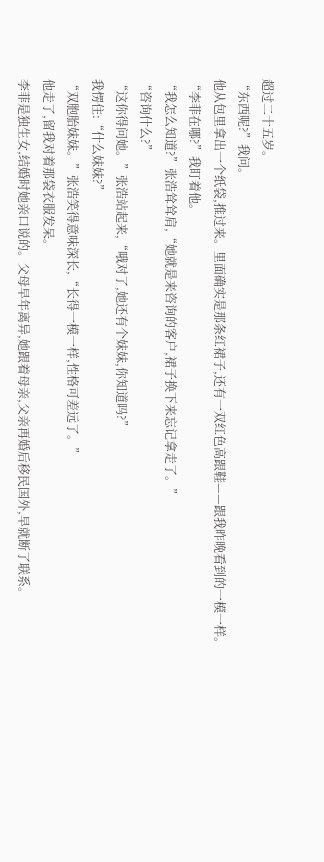超过二十五岁。
“东西呢?”我问。
他从包里拿出一个纸袋,推过来。里面确实是那条红裙子,还有一双红色高跟鞋——跟我昨晚看到的一模一样。
“李菲在哪?”我盯着他。
“我怎么知道?”张浩耸耸肩,“她就是来咨询的客户,裙子换下来忘记拿走了。”
“咨询什么?”
“这你得问她。”张浩站起来,“哦对了,她还有个妹妹,你知道吗?”
我愣住:“什么妹妹?”
“双胞胎妹妹。”张浩笑得意味深长,“长得一模一样,性格可差远了。”
他走了,留我对着那袋衣服发呆。
李菲是独生女,结婚时她亲口说的。父母早年离异,她跟着母亲,父亲再婚后移民国外,早就断了联系。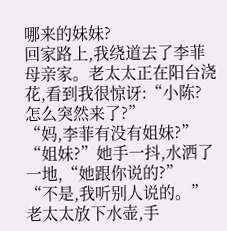哪来的妹妹?
回家路上,我绕道去了李菲母亲家。老太太正在阳台浇花,看到我很惊讶:“小陈?怎么突然来了?”
“妈,李菲有没有姐妹?”
“姐妹?”她手一抖,水洒了一地,“她跟你说的?”
“不是,我听别人说的。”
老太太放下水壶,手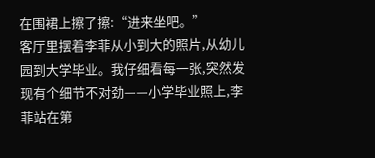在围裙上擦了擦:“进来坐吧。”
客厅里摆着李菲从小到大的照片,从幼儿园到大学毕业。我仔细看每一张,突然发现有个细节不对劲——小学毕业照上,李菲站在第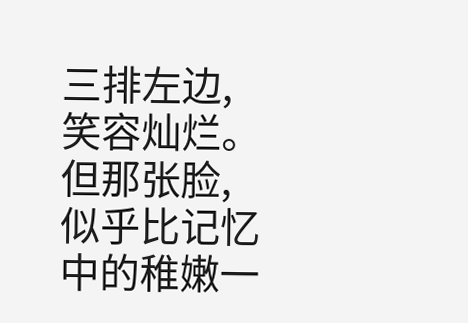三排左边,笑容灿烂。但那张脸,似乎比记忆中的稚嫩一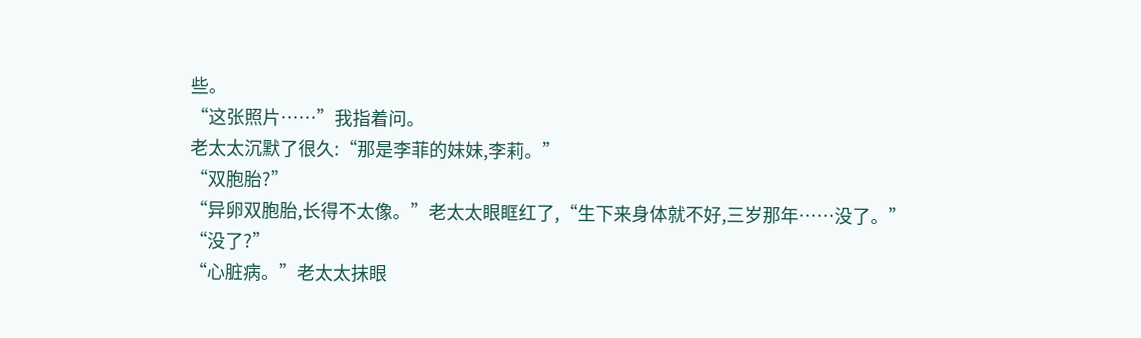些。
“这张照片……”我指着问。
老太太沉默了很久:“那是李菲的妹妹,李莉。”
“双胞胎?”
“异卵双胞胎,长得不太像。”老太太眼眶红了,“生下来身体就不好,三岁那年……没了。”
“没了?”
“心脏病。”老太太抹眼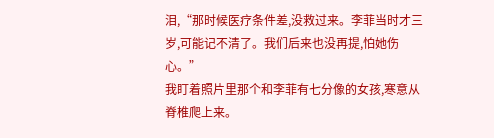泪,“那时候医疗条件差,没救过来。李菲当时才三岁,可能记不清了。我们后来也没再提,怕她伤心。”
我盯着照片里那个和李菲有七分像的女孩,寒意从脊椎爬上来。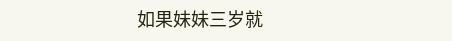如果妹妹三岁就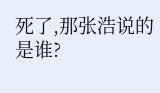死了,那张浩说的是谁?